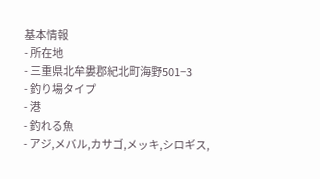基本情報
- 所在地
- 三重県北牟婁郡紀北町海野501−3
- 釣り場タイプ
- 港
- 釣れる魚
- アジ,メバル,カサゴ,メッキ,シロギス,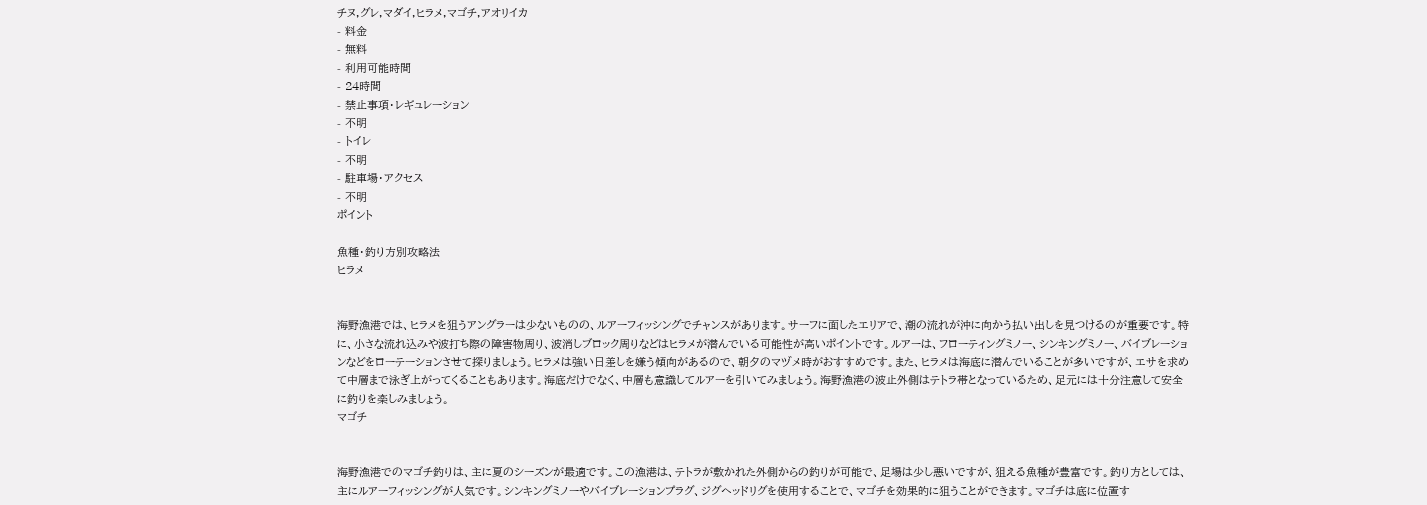チヌ,グレ,マダイ,ヒラメ,マゴチ,アオリイカ
- 料金
- 無料
- 利用可能時間
- 24時間
- 禁止事項・レギュレーション
- 不明
- トイレ
- 不明
- 駐車場・アクセス
- 不明
ポイント

魚種・釣り方別攻略法
ヒラメ


海野漁港では、ヒラメを狙うアングラーは少ないものの、ルアーフィッシングでチャンスがあります。サーフに面したエリアで、潮の流れが沖に向かう払い出しを見つけるのが重要です。特に、小さな流れ込みや波打ち際の障害物周り、波消しブロック周りなどはヒラメが潜んでいる可能性が高いポイントです。ルアーは、フローティングミノー、シンキングミノー、バイブレーションなどをローテーションさせて探りましょう。ヒラメは強い日差しを嫌う傾向があるので、朝夕のマヅメ時がおすすめです。また、ヒラメは海底に潜んでいることが多いですが、エサを求めて中層まで泳ぎ上がってくることもあります。海底だけでなく、中層も意識してルアーを引いてみましょう。海野漁港の波止外側はテトラ帯となっているため、足元には十分注意して安全に釣りを楽しみましょう。
マゴチ


海野漁港でのマゴチ釣りは、主に夏のシーズンが最適です。この漁港は、テトラが敷かれた外側からの釣りが可能で、足場は少し悪いですが、狙える魚種が豊富です。釣り方としては、主にルアーフィッシングが人気です。シンキングミノーやバイブレーションプラグ、ジグヘッドリグを使用することで、マゴチを効果的に狙うことができます。マゴチは底に位置す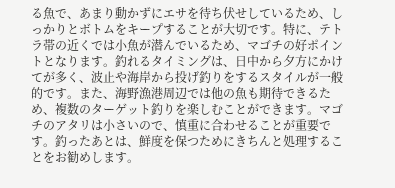る魚で、あまり動かずにエサを待ち伏せしているため、しっかりとボトムをキープすることが大切です。特に、テトラ帯の近くでは小魚が潜んでいるため、マゴチの好ポイントとなります。釣れるタイミングは、日中から夕方にかけてが多く、波止や海岸から投げ釣りをするスタイルが一般的です。また、海野漁港周辺では他の魚も期待できるため、複数のターゲット釣りを楽しむことができます。マゴチのアタリは小さいので、慎重に合わせることが重要です。釣ったあとは、鮮度を保つためにきちんと処理することをお勧めします。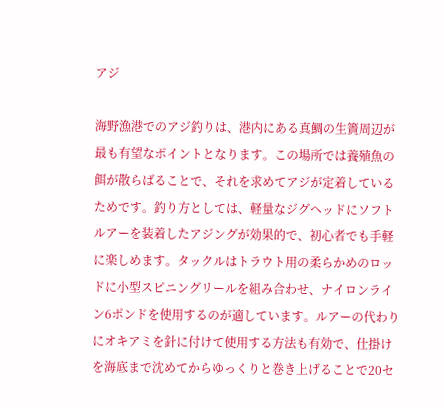アジ

海野漁港でのアジ釣りは、港内にある真鯛の生簀周辺が最も有望なポイントとなります。この場所では養殖魚の餌が散らばることで、それを求めてアジが定着しているためです。釣り方としては、軽量なジグヘッドにソフトルアーを装着したアジングが効果的で、初心者でも手軽に楽しめます。タックルはトラウト用の柔らかめのロッドに小型スピニングリールを組み合わせ、ナイロンライン6ポンドを使用するのが適しています。ルアーの代わりにオキアミを針に付けて使用する方法も有効で、仕掛けを海底まで沈めてからゆっくりと巻き上げることで20セ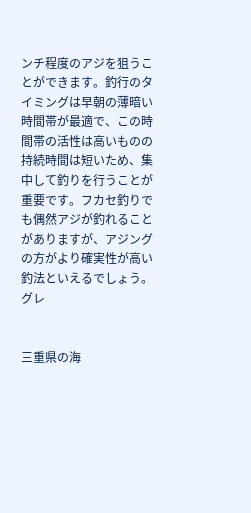ンチ程度のアジを狙うことができます。釣行のタイミングは早朝の薄暗い時間帯が最適で、この時間帯の活性は高いものの持続時間は短いため、集中して釣りを行うことが重要です。フカセ釣りでも偶然アジが釣れることがありますが、アジングの方がより確実性が高い釣法といえるでしょう。
グレ


三重県の海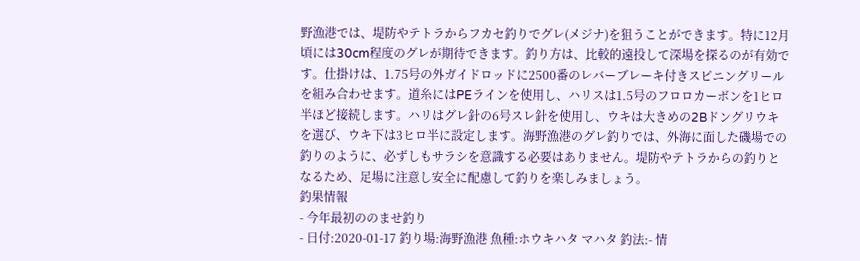野漁港では、堤防やテトラからフカセ釣りでグレ(メジナ)を狙うことができます。特に12月頃には30cm程度のグレが期待できます。釣り方は、比較的遠投して深場を探るのが有効です。仕掛けは、1.75号の外ガイドロッドに2500番のレバーブレーキ付きスピニングリールを組み合わせます。道糸にはPEラインを使用し、ハリスは1.5号のフロロカーボンを1ヒロ半ほど接続します。ハリはグレ針の6号スレ針を使用し、ウキは大きめの2Bドングリウキを選び、ウキ下は3ヒロ半に設定します。海野漁港のグレ釣りでは、外海に面した磯場での釣りのように、必ずしもサラシを意識する必要はありません。堤防やテトラからの釣りとなるため、足場に注意し安全に配慮して釣りを楽しみましょう。
釣果情報
- 今年最初ののませ釣り
- 日付:2020-01-17 釣り場:海野漁港 魚種:ホウキハタ マハタ 釣法:- 情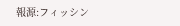報源:フィッシン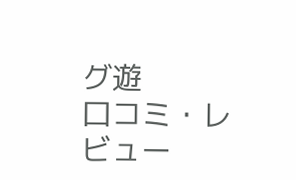グ遊
口コミ・レビュー